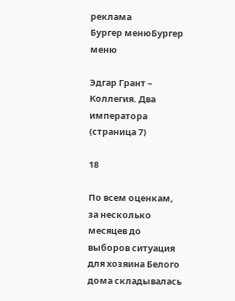реклама
Бургер менюБургер меню

Эдгар Грант – Коллегия. Два императора (страница 7)

18

По всем оценкам, за несколько месяцев до выборов ситуация для хозяина Белого дома складывалась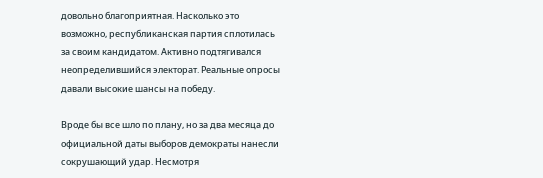довольно благоприятная. Насколько это возможно, республиканская партия сплотилась за своим кандидатом. Активно подтягивался неопределившийся электорат. Реальные опросы давали высокие шансы на победу.

Вроде бы все шло по плану, но за два месяца до официальной даты выборов демократы нанесли сокрушающий удар. Несмотря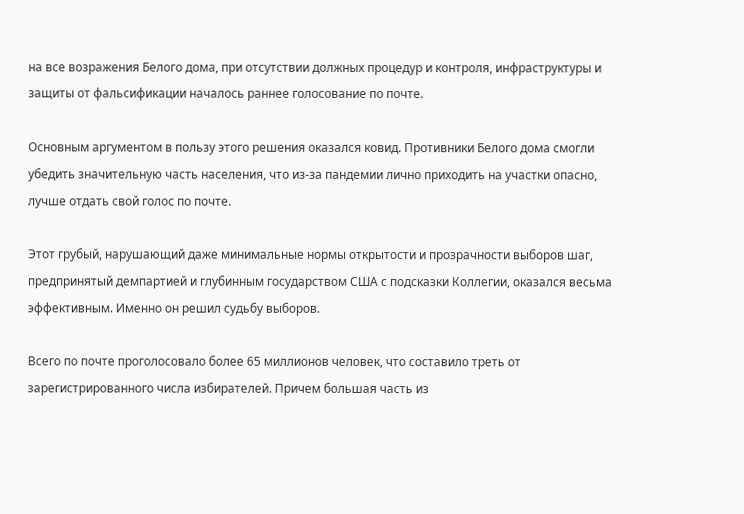на все возражения Белого дома, при отсутствии должных процедур и контроля, инфраструктуры и защиты от фальсификации началось раннее голосование по почте.

Основным аргументом в пользу этого решения оказался ковид. Противники Белого дома смогли убедить значительную часть населения, что из-за пандемии лично приходить на участки опасно, лучше отдать свой голос по почте.

Этот грубый, нарушающий даже минимальные нормы открытости и прозрачности выборов шаг, предпринятый демпартией и глубинным государством США с подсказки Коллегии, оказался весьма эффективным. Именно он решил судьбу выборов.

Всего по почте проголосовало более 65 миллионов человек, что составило треть от зарегистрированного числа избирателей. Причем большая часть из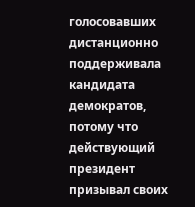голосовавших дистанционно поддерживала кандидата демократов, потому что действующий президент призывал своих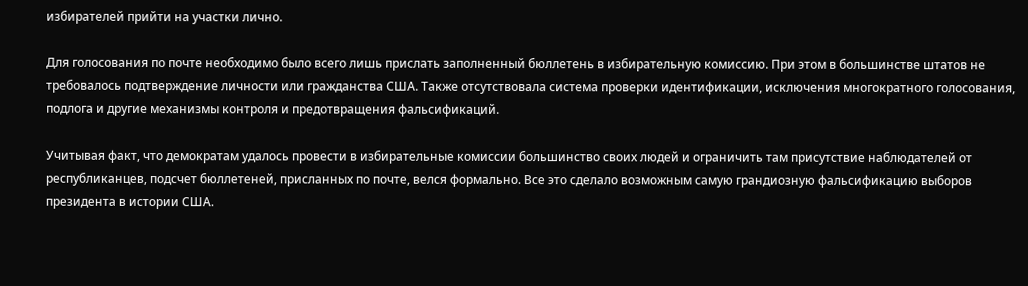избирателей прийти на участки лично.

Для голосования по почте необходимо было всего лишь прислать заполненный бюллетень в избирательную комиссию. При этом в большинстве штатов не требовалось подтверждение личности или гражданства США. Также отсутствовала система проверки идентификации, исключения многократного голосования, подлога и другие механизмы контроля и предотвращения фальсификаций.

Учитывая факт, что демократам удалось провести в избирательные комиссии большинство своих людей и ограничить там присутствие наблюдателей от республиканцев, подсчет бюллетеней, присланных по почте, велся формально. Все это сделало возможным самую грандиозную фальсификацию выборов президента в истории США.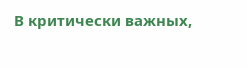В критически важных,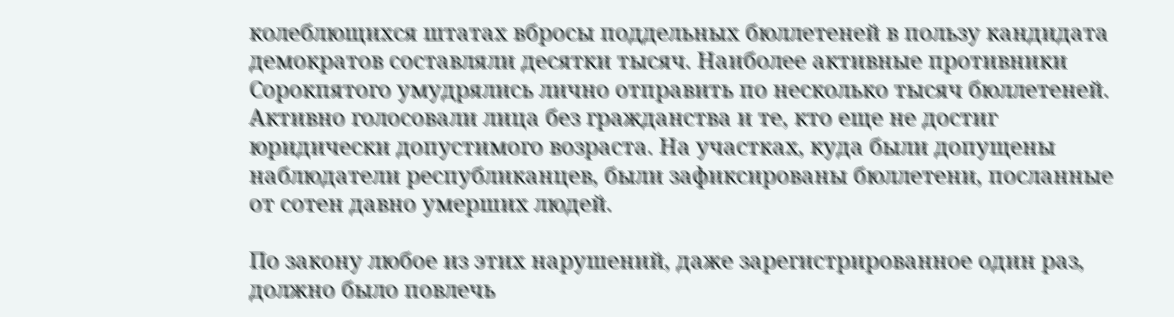колеблющихся штатах вбросы поддельных бюллетеней в пользу кандидата демократов составляли десятки тысяч. Наиболее активные противники Сорокпятого умудрялись лично отправить по несколько тысяч бюллетеней. Активно голосовали лица без гражданства и те, кто еще не достиг юридически допустимого возраста. На участках, куда были допущены наблюдатели республиканцев, были зафиксированы бюллетени, посланные от сотен давно умерших людей.

По закону любое из этих нарушений, даже зарегистрированное один раз, должно было повлечь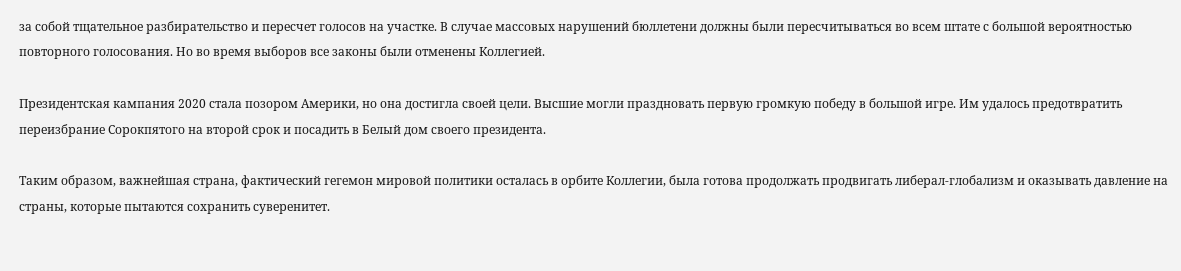за собой тщательное разбирательство и пересчет голосов на участке. В случае массовых нарушений бюллетени должны были пересчитываться во всем штате с большой вероятностью повторного голосования. Но во время выборов все законы были отменены Коллегией.

Президентская кампания 2020 стала позором Америки, но она достигла своей цели. Высшие могли праздновать первую громкую победу в большой игре. Им удалось предотвратить переизбрание Сорокпятого на второй срок и посадить в Белый дом своего президента.

Таким образом, важнейшая страна, фактический гегемон мировой политики осталась в орбите Коллегии, была готова продолжать продвигать либерал-глобализм и оказывать давление на страны, которые пытаются сохранить суверенитет.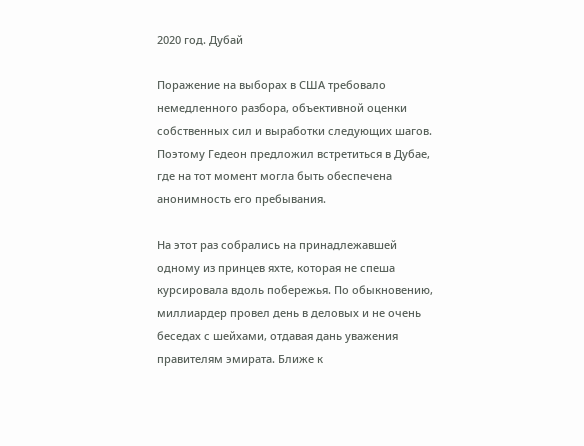2020 год. Дубай

Поражение на выборах в США требовало немедленного разбора, объективной оценки собственных сил и выработки следующих шагов. Поэтому Гедеон предложил встретиться в Дубае, где на тот момент могла быть обеспечена анонимность его пребывания.

На этот раз собрались на принадлежавшей одному из принцев яхте, которая не спеша курсировала вдоль побережья. По обыкновению, миллиардер провел день в деловых и не очень беседах с шейхами, отдавая дань уважения правителям эмирата. Ближе к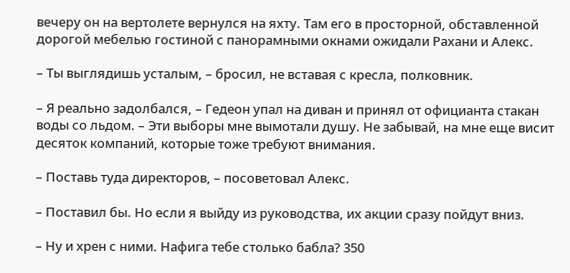вечеру он на вертолете вернулся на яхту. Там его в просторной, обставленной дорогой мебелью гостиной с панорамными окнами ожидали Рахани и Алекс.

– Ты выглядишь усталым, – бросил, не вставая с кресла, полковник.

– Я реально задолбался, – Гедеон упал на диван и принял от официанта стакан воды со льдом. – Эти выборы мне вымотали душу. Не забывай, на мне еще висит десяток компаний, которые тоже требуют внимания.

– Поставь туда директоров, – посоветовал Алекс.

– Поставил бы. Но если я выйду из руководства, их акции сразу пойдут вниз.

– Ну и хрен с ними. Нафига тебе столько бабла? 350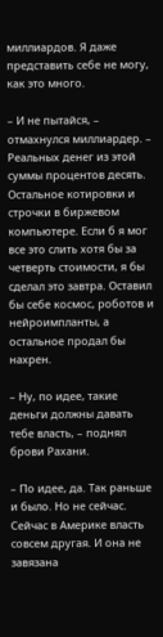миллиардов. Я даже представить себе не могу, как это много.

– И не пытайся, – отмахнулся миллиардер. – Реальных денег из этой суммы процентов десять. Остальное котировки и строчки в биржевом компьютере. Если б я мог все это слить хотя бы за четверть стоимости, я бы сделал это завтра. Оставил бы себе космос, роботов и нейроимпланты, а остальное продал бы нахрен.

– Ну, по идее, такие деньги должны давать тебе власть, – поднял брови Рахани.

– По идее, да. Так раньше и было. Но не сейчас. Сейчас в Америке власть совсем другая. И она не завязана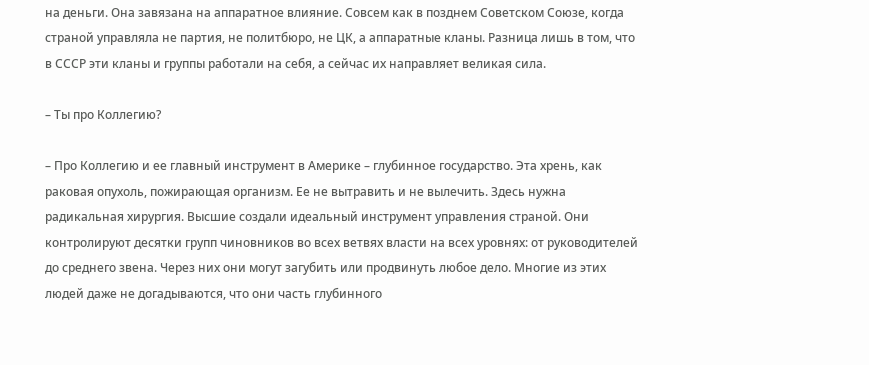на деньги. Она завязана на аппаратное влияние. Совсем как в позднем Советском Союзе, когда страной управляла не партия, не политбюро, не ЦК, а аппаратные кланы. Разница лишь в том, что в СССР эти кланы и группы работали на себя, а сейчас их направляет великая сила.

– Ты про Коллегию?

– Про Коллегию и ее главный инструмент в Америке – глубинное государство. Эта хрень, как раковая опухоль, пожирающая организм. Ее не вытравить и не вылечить. Здесь нужна радикальная хирургия. Высшие создали идеальный инструмент управления страной. Они контролируют десятки групп чиновников во всех ветвях власти на всех уровнях: от руководителей до среднего звена. Через них они могут загубить или продвинуть любое дело. Многие из этих людей даже не догадываются, что они часть глубинного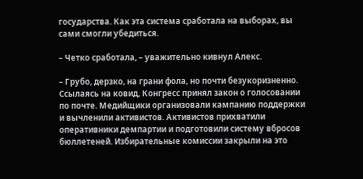государства. Как эта система сработала на выборах, вы сами смогли убедиться.

– Четко сработала, – уважительно кивнул Алекс.

– Грубо, дерзко, на грани фола, но почти безукоризненно. Ссылаясь на ковид, Конгресс принял закон о голосовании по почте. Медийщики организовали кампанию поддержки и вычленили активистов. Активистов прихватили оперативники демпартии и подготовили систему вбросов бюллетеней. Избирательные комиссии закрыли на это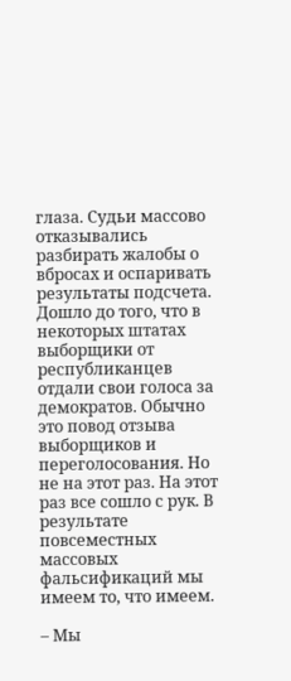глаза. Судьи массово отказывались разбирать жалобы о вбросах и оспаривать результаты подсчета. Дошло до того, что в некоторых штатах выборщики от республиканцев отдали свои голоса за демократов. Обычно это повод отзыва выборщиков и переголосования. Но не на этот раз. На этот раз все сошло с рук. В результате повсеместных массовых фальсификаций мы имеем то, что имеем.

– Мы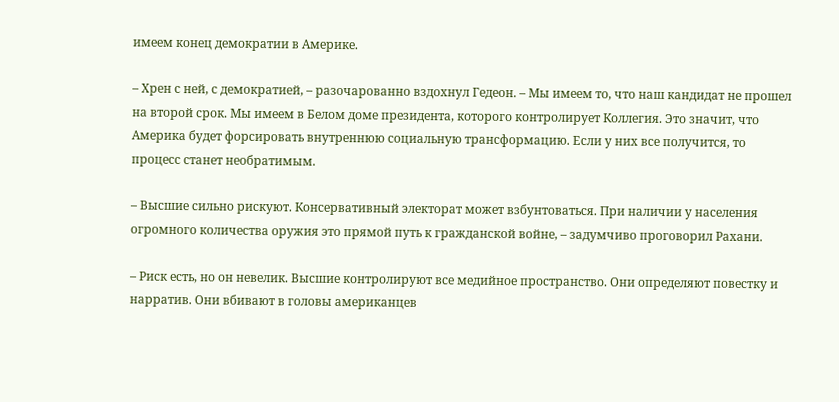имеем конец демократии в Америке.

– Хрен с ней, с демократией, – разочарованно вздохнул Гедеон. – Мы имеем то, что наш кандидат не прошел на второй срок. Мы имеем в Белом доме президента, которого контролирует Коллегия. Это значит, что Америка будет форсировать внутреннюю социальную трансформацию. Если у них все получится, то процесс станет необратимым.

– Высшие сильно рискуют. Консервативный электорат может взбунтоваться. При наличии у населения огромного количества оружия это прямой путь к гражданской войне, – задумчиво проговорил Рахани.

– Риск есть, но он невелик. Высшие контролируют все медийное пространство. Они определяют повестку и нарратив. Они вбивают в головы американцев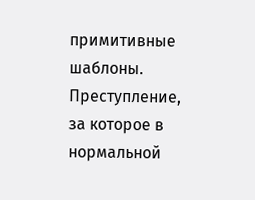примитивные шаблоны. Преступление, за которое в нормальной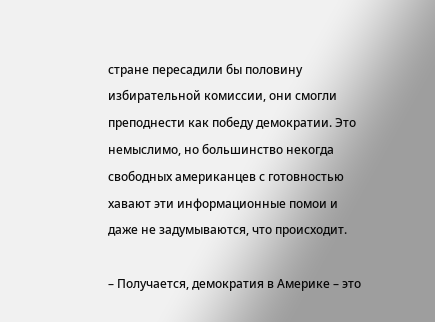стране пересадили бы половину избирательной комиссии, они смогли преподнести как победу демократии. Это немыслимо, но большинство некогда свободных американцев с готовностью хавают эти информационные помои и даже не задумываются, что происходит.

– Получается, демократия в Америке – это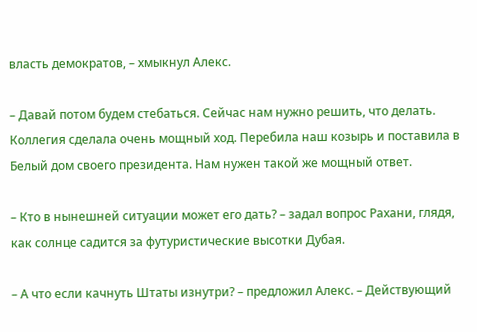власть демократов, – хмыкнул Алекс.

– Давай потом будем стебаться. Сейчас нам нужно решить, что делать. Коллегия сделала очень мощный ход. Перебила наш козырь и поставила в Белый дом своего президента. Нам нужен такой же мощный ответ.

– Кто в нынешней ситуации может его дать? – задал вопрос Рахани, глядя, как солнце садится за футуристические высотки Дубая.

– А что если качнуть Штаты изнутри? – предложил Алекс. – Действующий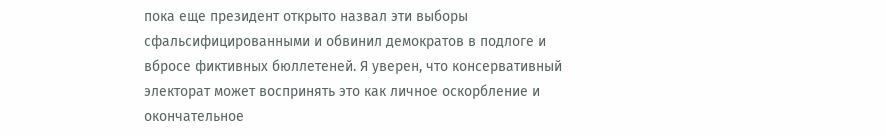пока еще президент открыто назвал эти выборы сфальсифицированными и обвинил демократов в подлоге и вбросе фиктивных бюллетеней. Я уверен, что консервативный электорат может воспринять это как личное оскорбление и окончательное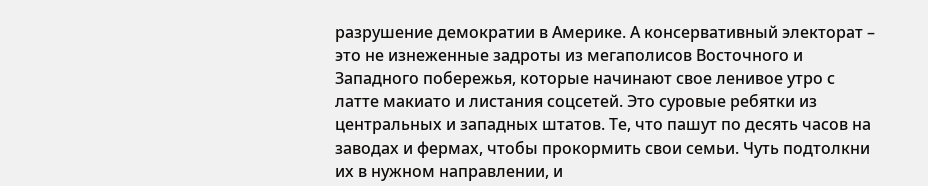разрушение демократии в Америке. А консервативный электорат – это не изнеженные задроты из мегаполисов Восточного и Западного побережья, которые начинают свое ленивое утро с латте макиато и листания соцсетей. Это суровые ребятки из центральных и западных штатов. Те, что пашут по десять часов на заводах и фермах, чтобы прокормить свои семьи. Чуть подтолкни их в нужном направлении, и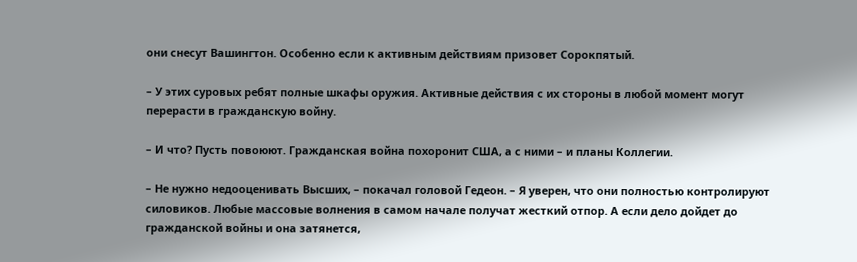они снесут Вашингтон. Особенно если к активным действиям призовет Сорокпятый.

– У этих суровых ребят полные шкафы оружия. Активные действия с их стороны в любой момент могут перерасти в гражданскую войну.

– И что? Пусть повоюют. Гражданская война похоронит США, а с ними – и планы Коллегии.

– Не нужно недооценивать Высших, – покачал головой Гедеон. – Я уверен, что они полностью контролируют силовиков. Любые массовые волнения в самом начале получат жесткий отпор. А если дело дойдет до гражданской войны и она затянется,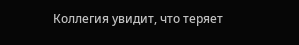Коллегия увидит, что теряет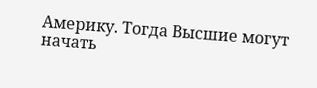Америку. Тогда Высшие могут начать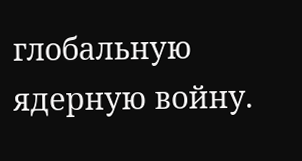глобальную ядерную войну.